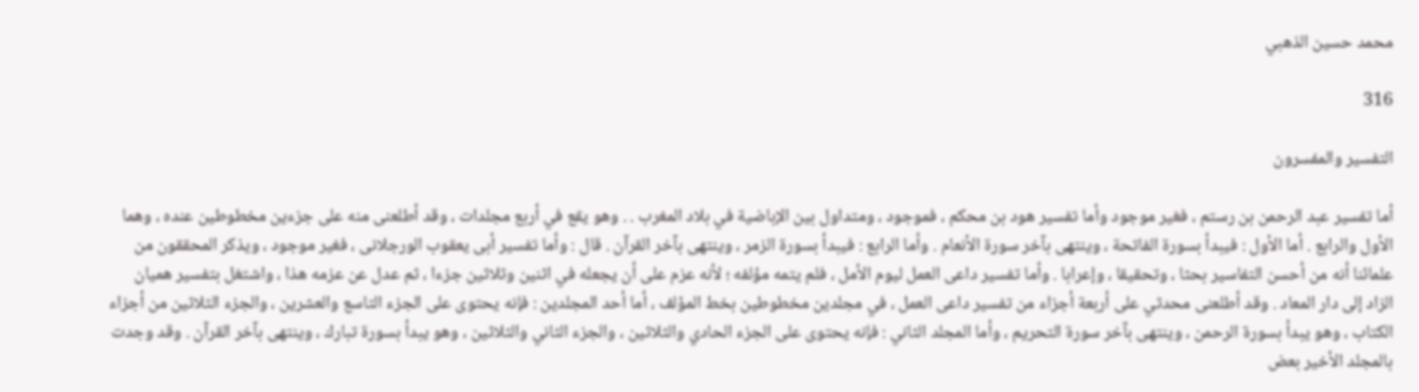محمد حسين الذهبي

316

التفسير والمفسرون

أما تفسير عبد الرحمن بن رستم ، فغير موجود وأما تفسير هود بن محكم ، فموجود ، ومتداول بين الإباضية في بلاد المغرب . . وهو يقع في أربع مجلدات ، وقد أطلعنى منه على جزءين مخطوطين عنده ، وهما الأول والرابع . أما الأول : فيبدأ بسورة الفاتحة ، وينتهى بآخر سورة الأنعام . وأما الرابع : فيبدأ بسورة الزمر ، وينتهى بآخر القرآن . قال : وأما تفسير أبى يعقوب الورجلانى ، فغير موجود ، ويذكر المحققون من علمائنا أنه من أحسن التفاسير بحثا ، وتحقيقا ، وإعرابا . وأما تفسير داعى العمل ليوم الأمل ، فلم يتمه مؤلفه ؛ لأنه عزم على أن يجعله في اثنين وثلاثين جزءا ، ثم عدل عن عزمه هذا ، واشتغل بتفسير هميان الزاد إلى دار المعاد . وقد أطلعنى محدثي على أربعة أجزاء من تفسير داعى العمل ، في مجلدين مخطوطين بخط المؤلف ، أما أحد المجلدين : فإنه يحتوى على الجزء التاسع والعشرين ، والجزء الثلاثين من أجزاء الكتاب ، وهو يبدأ بسورة الرحمن ، وينتهى بآخر سورة التحريم ، وأما المجلد الثاني : فإنه يحتوى على الجزء الحادي والثلاثين ، والجزء الثاني والثلاثين ، وهو يبدأ بسورة تبارك ، وينتهى بآخر القرآن . وقد وجدت بالمجلد الأخير بعض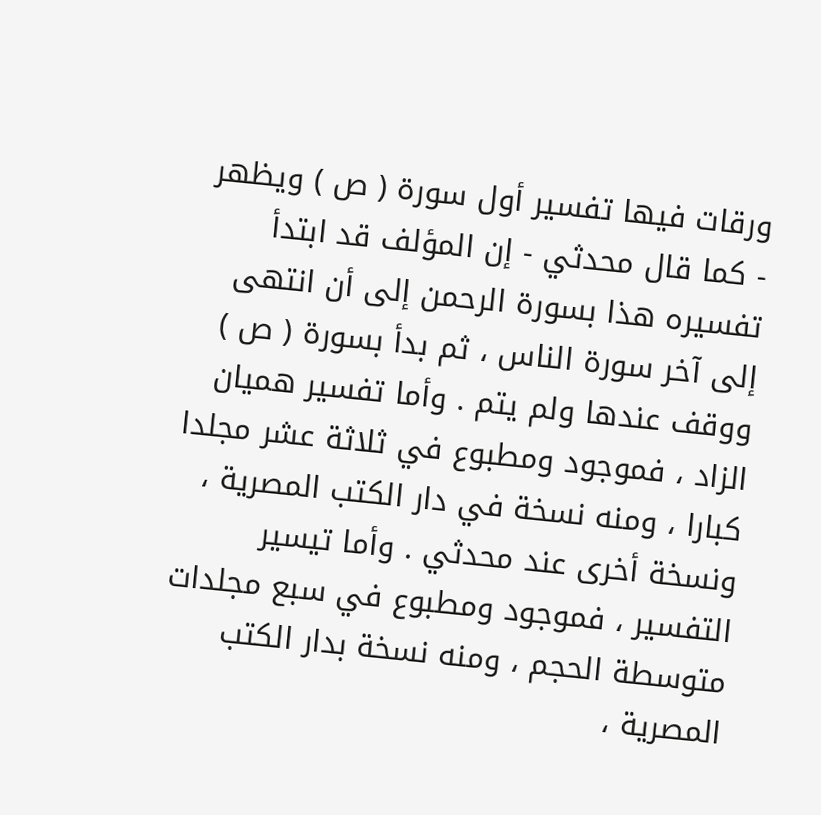ورقات فيها تفسير أول سورة ( ص ) ويظهر - كما قال محدثي - إن المؤلف قد ابتدأ تفسيره هذا بسورة الرحمن إلى أن انتهى إلى آخر سورة الناس ، ثم بدأ بسورة ( ص ) ووقف عندها ولم يتم . وأما تفسير هميان الزاد ، فموجود ومطبوع في ثلاثة عشر مجلدا كبارا ، ومنه نسخة في دار الكتب المصرية ، ونسخة أخرى عند محدثي . وأما تيسير التفسير ، فموجود ومطبوع في سبع مجلدات متوسطة الحجم ، ومنه نسخة بدار الكتب المصرية ،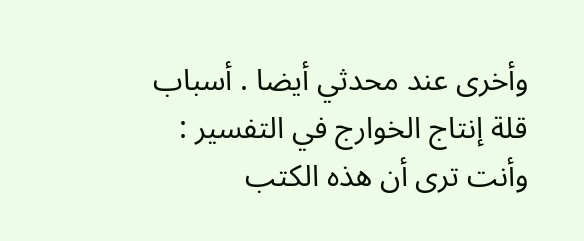وأخرى عند محدثي أيضا . أسباب قلة إنتاج الخوارج في التفسير : وأنت ترى أن هذه الكتب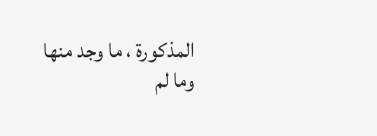المذكورة ، ما وجد منها وما لم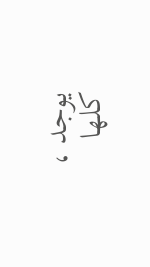يوجد ، كلها